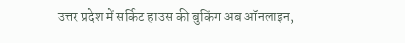उत्तर प्रदेश में सर्किट हाउस की बुकिंग अब ऑनलाइन,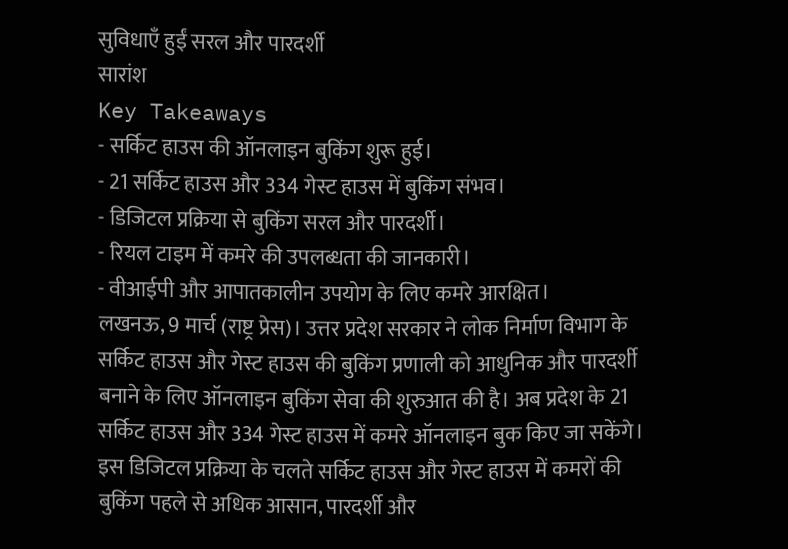सुविधाएँ हुईं सरल और पारदर्शी
सारांश
Key Takeaways
- सर्किट हाउस की ऑनलाइन बुकिंग शुरू हुई।
- 21 सर्किट हाउस और 334 गेस्ट हाउस में बुकिंग संभव।
- डिजिटल प्रक्रिया से बुकिंग सरल और पारदर्शी।
- रियल टाइम में कमरे की उपलब्धता की जानकारी।
- वीआईपी और आपातकालीन उपयोग के लिए कमरे आरक्षित।
लखनऊ, 9 मार्च (राष्ट्र प्रेस)। उत्तर प्रदेश सरकार ने लोक निर्माण विभाग के सर्किट हाउस और गेस्ट हाउस की बुकिंग प्रणाली को आधुनिक और पारदर्शी बनाने के लिए ऑनलाइन बुकिंग सेवा की शुरुआत की है। अब प्रदेश के 21 सर्किट हाउस और 334 गेस्ट हाउस में कमरे ऑनलाइन बुक किए जा सकेंगे।
इस डिजिटल प्रक्रिया के चलते सर्किट हाउस और गेस्ट हाउस में कमरों की बुकिंग पहले से अधिक आसान, पारदर्शी और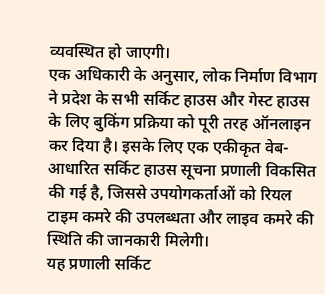व्यवस्थित हो जाएगी।
एक अधिकारी के अनुसार, लोक निर्माण विभाग ने प्रदेश के सभी सर्किट हाउस और गेस्ट हाउस के लिए बुकिंग प्रक्रिया को पूरी तरह ऑनलाइन कर दिया है। इसके लिए एक एकीकृत वेब-आधारित सर्किट हाउस सूचना प्रणाली विकसित की गई है, जिससे उपयोगकर्ताओं को रियल टाइम कमरे की उपलब्धता और लाइव कमरे की स्थिति की जानकारी मिलेगी।
यह प्रणाली सर्किट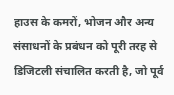हाउस के कमरों, भोजन और अन्य संसाधनों के प्रबंधन को पूरी तरह से डिजिटली संचालित करती है, जो पूर्व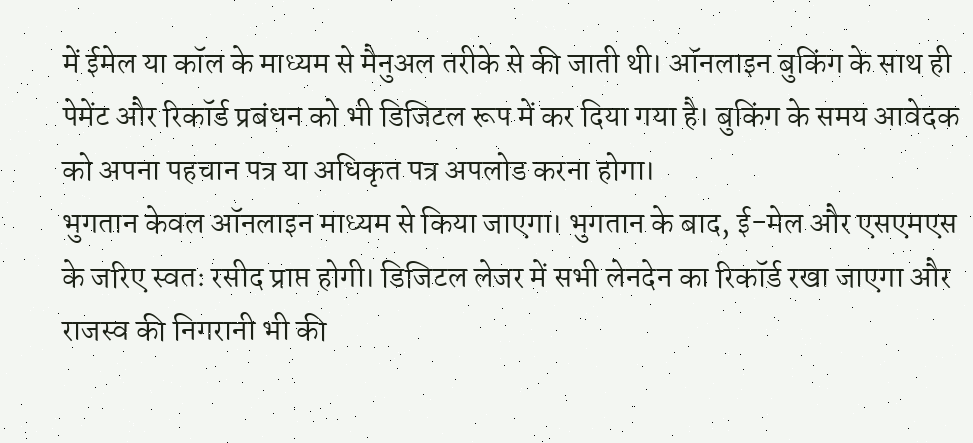में ईमेल या कॉल के माध्यम से मैनुअल तरीके से की जाती थी। ऑनलाइन बुकिंग के साथ ही पेमेंट और रिकॉर्ड प्रबंधन को भी डिजिटल रूप में कर दिया गया है। बुकिंग के समय आवेदक को अपना पहचान पत्र या अधिकृत पत्र अपलोड करना होगा।
भुगतान केवल ऑनलाइन माध्यम से किया जाएगा। भुगतान के बाद, ई-मेल और एसएमएस के जरिए स्वतः रसीद प्राप्त होगी। डिजिटल लेजर में सभी लेनदेन का रिकॉर्ड रखा जाएगा और राजस्व की निगरानी भी की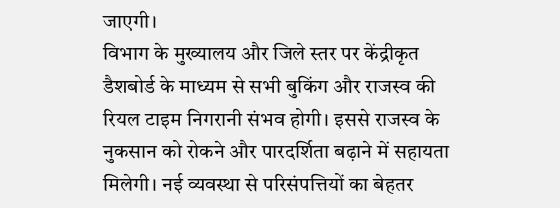जाएगी।
विभाग के मुख्यालय और जिले स्तर पर केंद्रीकृत डैशबोर्ड के माध्यम से सभी बुकिंग और राजस्व की रियल टाइम निगरानी संभव होगी। इससे राजस्व के नुकसान को रोकने और पारदर्शिता बढ़ाने में सहायता मिलेगी। नई व्यवस्था से परिसंपत्तियों का बेहतर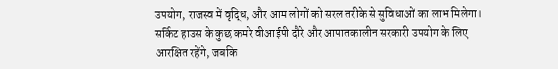उपयोग, राजस्व में वृद्धि, और आम लोगों को सरल तरीके से सुविधाओं का लाभ मिलेगा।
सर्किट हाउस के कुछ कमरे वीआईपी दौरे और आपातकालीन सरकारी उपयोग के लिए आरक्षित रहेंगे, जबकि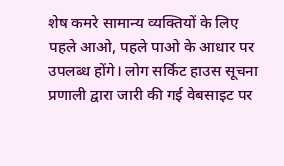शेष कमरे सामान्य व्यक्तियों के लिए पहले आओ, पहले पाओ के आधार पर उपलब्ध होंगे। लोग सर्किट हाउस सूचना प्रणाली द्वारा जारी की गई वेबसाइट पर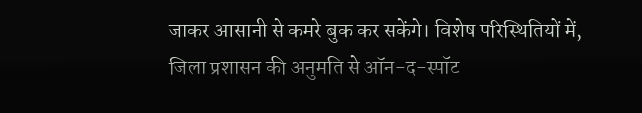जाकर आसानी से कमरे बुक कर सकेंगे। विशेष परिस्थितियों में, जिला प्रशासन की अनुमति से ऑन-द-स्पॉट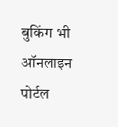बुकिंग भी ऑनलाइन पोर्टल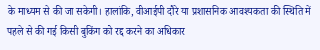के माध्यम से की जा सकेगी। हालांकि, वीआईपी दौरे या प्रशासनिक आवश्यकता की स्थिति में पहले से की गई किसी बुकिंग को रद्द करने का अधिकार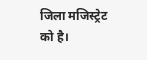जिला मजिस्ट्रेट को है।